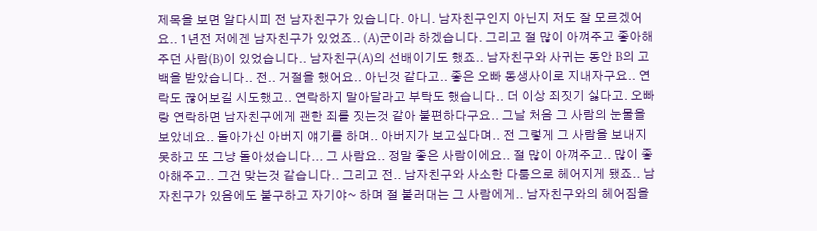제목을 보면 알다시피 전 남자친구가 있습니다. 아니. 남자친구인지 아닌지 저도 잘 모르겠어요.. 1년전 저에겐 남자친구가 있었죠.. (A)군이라 하겠습니다. 그리고 절 많이 아껴주고 좋아해주던 사람(B)이 있었습니다.. 남자친구(A)의 선배이기도 했죠.. 남자친구와 사귀는 동안 B의 고백을 받았습니다.. 전.. 거절을 했어요.. 아닌것 같다고.. 좋은 오빠 동생사이로 지내자구요.. 연락도 끊어보길 시도했고.. 연락하지 말아달라고 부탁도 했습니다.. 더 이상 죄짓기 싫다고. 오빠랑 연락하면 남자친구에게 괜한 죄를 짓는것 같아 불편하다구요.. 그날 처음 그 사람의 눈물을 보았네요.. 돌아가신 아버지 얘기를 하며.. 아버지가 보고싶다며.. 전 그렇게 그 사람을 보내지 못하고 또 그냥 돌아섰습니다... 그 사람요.. 정말 좋은 사람이에요.. 절 많이 아껴주고.. 많이 좋아해주고.. 그건 맞는것 같습니다.. 그리고 전.. 남자친구와 사소한 다툼으로 헤어지게 됐죠.. 남자친구가 있음에도 불구하고 자기야~ 하며 절 불러대는 그 사람에게.. 남자친구와의 헤어짐을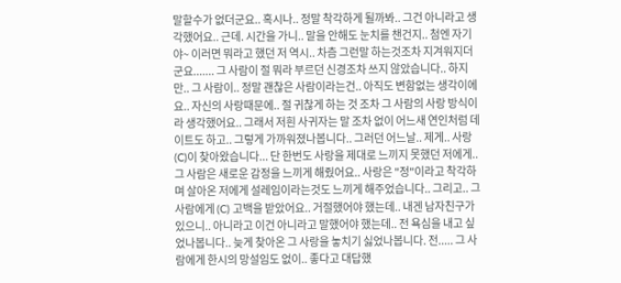말할수가 없더군요.. 혹시나.. 정말 착각하게 될까봐.. 그건 아니라고 생각했어요.. 근데. 시간을 가니.. 말을 안해도 눈치를 챈건지.. 첨엔 자기야~ 이러면 뭐라고 했던 저 역시.. 차츰 그런말 하는것조차 지겨워지더군요....... 그 사람이 절 뭐라 부르던 신경조차 쓰지 않았습니다.. 하지만.. 그 사람이.. 정말 괜찮은 사람이라는건.. 아직도 변함없는 생각이에요.. 자신의 사랑때문에.. 절 귀찮게 하는 것 조차 그 사람의 사랑 방식이라 생각했어요.. 그래서 저흰 사귀자는 말 조차 없이 어느새 연인처럼 데이트도 하고.. 그렇게 가까워졌나봅니다.. 그러던 어느날.. 제게.. 사랑(C)이 찾아왔습니다... 단 한번도 사랑을 제대로 느끼지 못했던 저에게.. 그 사람은 새로운 감정을 느끼게 해줬어요.. 사랑은 "정"이라고 착각하며 살아온 저에게 설레임이라는것도 느끼게 해주었습니다.. 그리고.. 그 사람에게 (C) 고백을 받았어요.. 거절했어야 했는데.. 내겐 남자친구가 있으니.. 아니라고 이건 아니라고 말했어야 했는데.. 전 욕심을 내고 싶었나봅니다.. 늦게 찾아온 그 사랑을 놓치기 싫었나봅니다. 전..... 그 사람에게 한시의 망설임도 없이.. 좋다고 대답했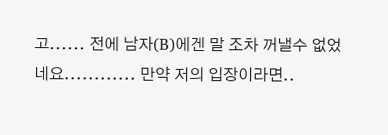고...... 전에 남자(B)에겐 말 조차 꺼낼수 없었네요............ 만약 저의 입장이라면..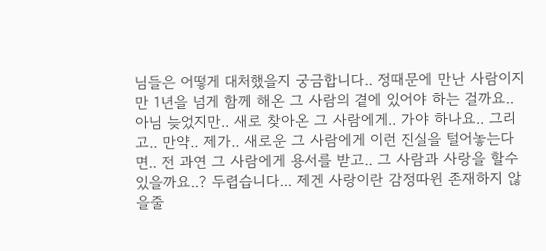님들은 어떻게 대처했을지 궁금합니다.. 정때문에 만난 사람이지만 1년을 넘게 함께 해온 그 사람의 곁에 있어야 하는 걸까요.. 아님 늦었지만.. 새로 찾아온 그 사람에게.. 가야 하나요.. 그리고.. 만약.. 제가.. 새로운 그 사람에게 이런 진실을 털어놓는다면.. 전 과연 그 사람에게 용서를 받고.. 그 사람과 사랑을 할수 있을까요..? 두렵습니다... 제겐 사랑이란 감정따윈 존재하지 않을줄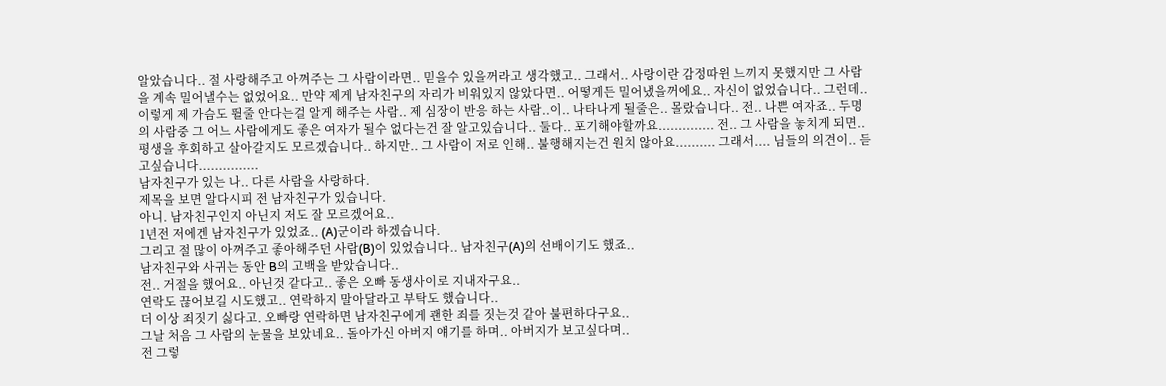알았습니다.. 절 사랑해주고 아껴주는 그 사람이라면.. 믿을수 있을꺼라고 생각했고.. 그래서.. 사랑이란 감정따윈 느끼지 못했지만 그 사람을 계속 밀어낼수는 없었어요.. 만약 제게 남자친구의 자리가 비워있지 않았다면.. 어떻게든 밀어냈을꺼에요.. 자신이 없었습니다.. 그런데.. 이렇게 제 가슴도 뛸줄 안다는걸 알게 해주는 사람.. 제 심장이 반응 하는 사람..이.. 나타나게 될줄은.. 몰랐습니다.. 전.. 나쁜 여자죠.. 두명의 사람중 그 어느 사람에게도 좋은 여자가 될수 없다는건 잘 알고있습니다.. 둘다.. 포기해야할까요.............. 전.. 그 사람을 놓치게 되면.. 평생을 후회하고 살아갈지도 모르겠습니다.. 하지만.. 그 사람이 저로 인해.. 불행해지는건 원치 않아요.......... 그래서.... 님들의 의견이.. 듣고싶습니다...............
남자친구가 있는 나.. 다른 사람을 사랑하다.
제목을 보면 알다시피 전 남자친구가 있습니다.
아니. 남자친구인지 아닌지 저도 잘 모르겠어요..
1년전 저에겐 남자친구가 있었죠.. (A)군이라 하겠습니다.
그리고 절 많이 아껴주고 좋아해주던 사람(B)이 있었습니다.. 남자친구(A)의 선배이기도 했죠..
남자친구와 사귀는 동안 B의 고백을 받았습니다..
전.. 거절을 했어요.. 아닌것 같다고.. 좋은 오빠 동생사이로 지내자구요..
연락도 끊어보길 시도했고.. 연락하지 말아달라고 부탁도 했습니다..
더 이상 죄짓기 싫다고. 오빠랑 연락하면 남자친구에게 괜한 죄를 짓는것 같아 불편하다구요..
그날 처음 그 사람의 눈물을 보았네요.. 돌아가신 아버지 얘기를 하며.. 아버지가 보고싶다며..
전 그렇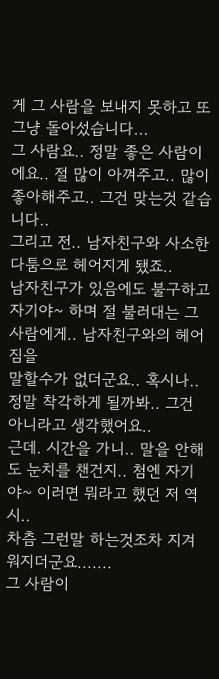게 그 사람을 보내지 못하고 또 그냥 돌아섰습니다...
그 사람요.. 정말 좋은 사람이에요.. 절 많이 아껴주고.. 많이 좋아해주고.. 그건 맞는것 같습니다..
그리고 전.. 남자친구와 사소한 다툼으로 헤어지게 됐죠..
남자친구가 있음에도 불구하고 자기야~ 하며 절 불러대는 그 사람에게.. 남자친구와의 헤어짐을
말할수가 없더군요.. 혹시나.. 정말 착각하게 될까봐.. 그건 아니라고 생각했어요..
근데. 시간을 가니.. 말을 안해도 눈치를 챈건지.. 첨엔 자기야~ 이러면 뭐라고 했던 저 역시..
차츰 그런말 하는것조차 지겨워지더군요.......
그 사람이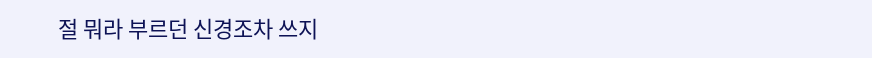절 뭐라 부르던 신경조차 쓰지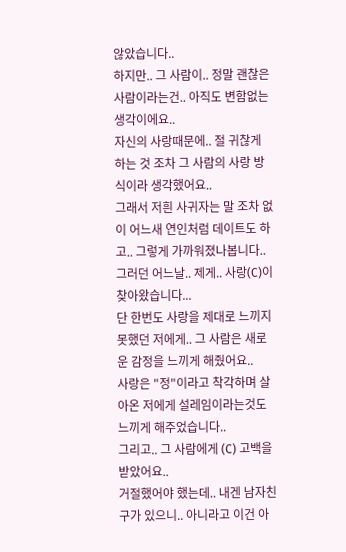않았습니다..
하지만.. 그 사람이.. 정말 괜찮은 사람이라는건.. 아직도 변함없는 생각이에요..
자신의 사랑때문에.. 절 귀찮게 하는 것 조차 그 사람의 사랑 방식이라 생각했어요..
그래서 저흰 사귀자는 말 조차 없이 어느새 연인처럼 데이트도 하고.. 그렇게 가까워졌나봅니다..
그러던 어느날.. 제게.. 사랑(C)이 찾아왔습니다...
단 한번도 사랑을 제대로 느끼지 못했던 저에게.. 그 사람은 새로운 감정을 느끼게 해줬어요..
사랑은 "정"이라고 착각하며 살아온 저에게 설레임이라는것도 느끼게 해주었습니다..
그리고.. 그 사람에게 (C) 고백을 받았어요..
거절했어야 했는데.. 내겐 남자친구가 있으니.. 아니라고 이건 아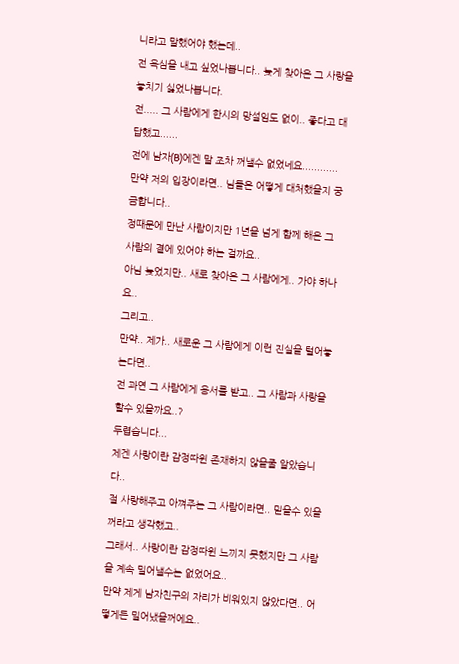니라고 말했어야 했는데..
전 욕심을 내고 싶었나봅니다.. 늦게 찾아온 그 사랑을 놓치기 싫었나봅니다.
전..... 그 사람에게 한시의 망설임도 없이.. 좋다고 대답했고......
전에 남자(B)에겐 말 조차 꺼낼수 없었네요............
만약 저의 입장이라면.. 님들은 어떻게 대처했을지 궁금합니다..
정때문에 만난 사람이지만 1년을 넘게 함께 해온 그 사람의 곁에 있어야 하는 걸까요..
아님 늦었지만.. 새로 찾아온 그 사람에게.. 가야 하나요..
그리고..
만약.. 제가.. 새로운 그 사람에게 이런 진실을 털어놓는다면..
전 과연 그 사람에게 용서를 받고.. 그 사람과 사랑을 할수 있을까요..?
두렵습니다...
제겐 사랑이란 감정따윈 존재하지 않을줄 알았습니다..
절 사랑해주고 아껴주는 그 사람이라면.. 믿을수 있을꺼라고 생각했고..
그래서.. 사랑이란 감정따윈 느끼지 못했지만 그 사람을 계속 밀어낼수는 없었어요..
만약 제게 남자친구의 자리가 비워있지 않았다면.. 어떻게든 밀어냈을꺼에요..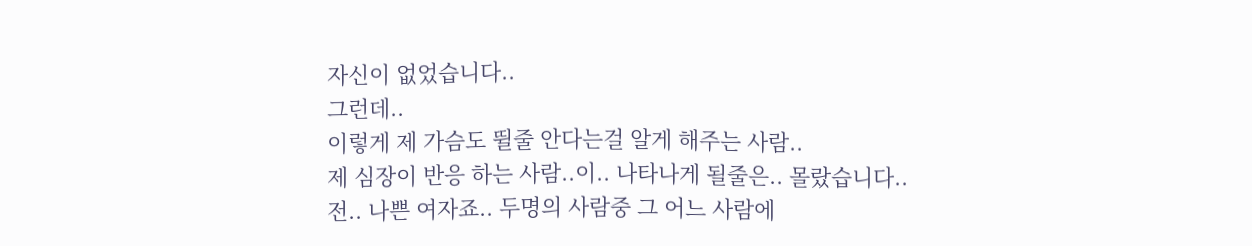자신이 없었습니다..
그런데..
이렇게 제 가슴도 뛸줄 안다는걸 알게 해주는 사람..
제 심장이 반응 하는 사람..이.. 나타나게 될줄은.. 몰랐습니다..
전.. 나쁜 여자죠.. 두명의 사람중 그 어느 사람에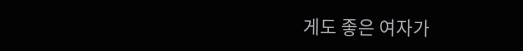게도 좋은 여자가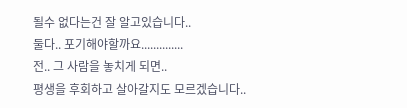될수 없다는건 잘 알고있습니다..
둘다.. 포기해야할까요..............
전.. 그 사람을 놓치게 되면..
평생을 후회하고 살아갈지도 모르겠습니다..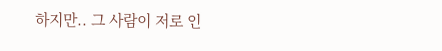하지만.. 그 사람이 저로 인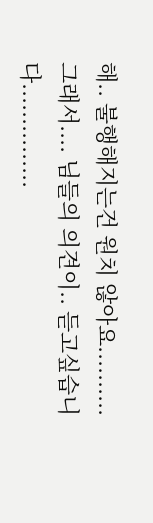해.. 불행해지는건 원치 않아요..........
그래서.... 님들의 의견이.. 듣고싶습니다...............